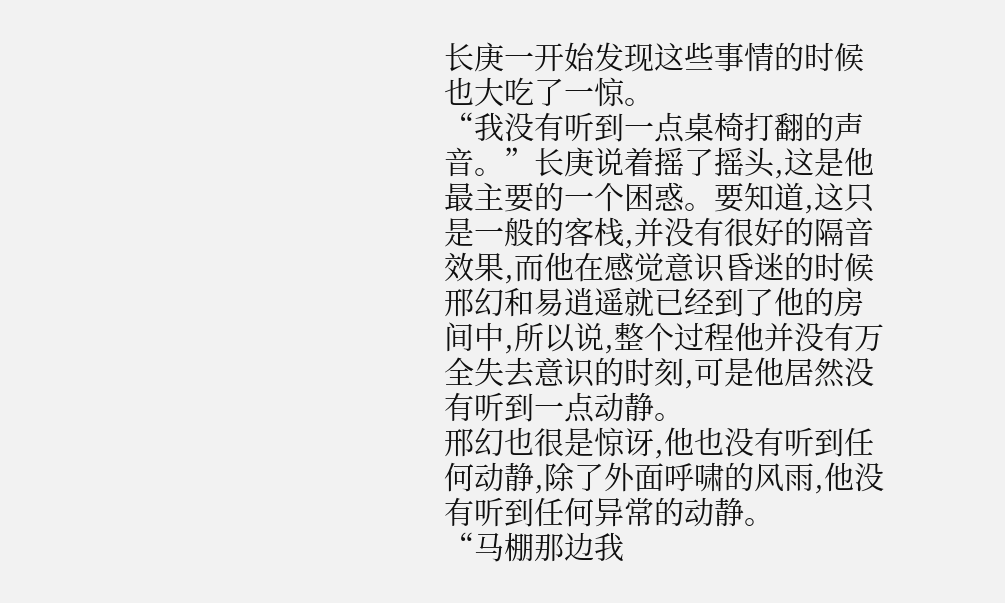长庚一开始发现这些事情的时候也大吃了一惊。
“我没有听到一点桌椅打翻的声音。”长庚说着摇了摇头,这是他最主要的一个困惑。要知道,这只是一般的客栈,并没有很好的隔音效果,而他在感觉意识昏迷的时候邢幻和易逍遥就已经到了他的房间中,所以说,整个过程他并没有万全失去意识的时刻,可是他居然没有听到一点动静。
邢幻也很是惊讶,他也没有听到任何动静,除了外面呼啸的风雨,他没有听到任何异常的动静。
“马棚那边我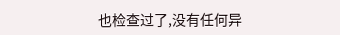也检查过了,没有任何异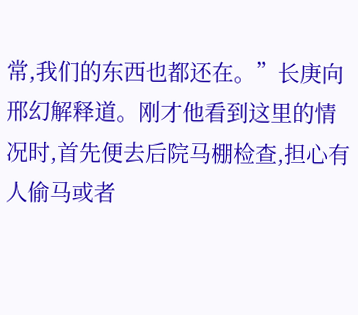常,我们的东西也都还在。”长庚向邢幻解释道。刚才他看到这里的情况时,首先便去后院马棚检查,担心有人偷马或者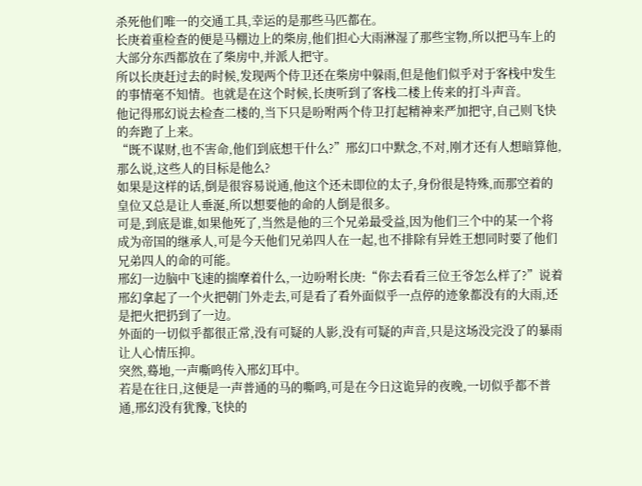杀死他们唯一的交通工具,幸运的是那些马匹都在。
长庚着重检查的便是马棚边上的柴房,他们担心大雨淋湿了那些宝物,所以把马车上的大部分东西都放在了柴房中,并派人把守。
所以长庚赶过去的时候,发现两个侍卫还在柴房中躲雨,但是他们似乎对于客栈中发生的事情毫不知情。也就是在这个时候,长庚听到了客栈二楼上传来的打斗声音。
他记得邢幻说去检查二楼的,当下只是吩咐两个侍卫打起精神来严加把守,自己则飞快的奔跑了上来。
“既不谋财,也不害命,他们到底想干什么?”邢幻口中默念,不对,刚才还有人想暗算他,那么说,这些人的目标是他么?
如果是这样的话,倒是很容易说通,他这个还未即位的太子,身份很是特殊,而那空着的皇位又总是让人垂涎,所以想要他的命的人倒是很多。
可是,到底是谁,如果他死了,当然是他的三个兄弟最受益,因为他们三个中的某一个将成为帝国的继承人,可是今天他们兄弟四人在一起,也不排除有异姓王想同时要了他们兄弟四人的命的可能。
邢幻一边脑中飞速的揣摩着什么,一边吩咐长庚:“你去看看三位王爷怎么样了?”说着邢幻拿起了一个火把朝门外走去,可是看了看外面似乎一点停的迹象都没有的大雨,还是把火把扔到了一边。
外面的一切似乎都很正常,没有可疑的人影,没有可疑的声音,只是这场没完没了的暴雨让人心情压抑。
突然,蓦地,一声嘶鸣传入邢幻耳中。
若是在往日,这便是一声普通的马的嘶鸣,可是在今日这诡异的夜晚,一切似乎都不普通,邢幻没有犹豫,飞快的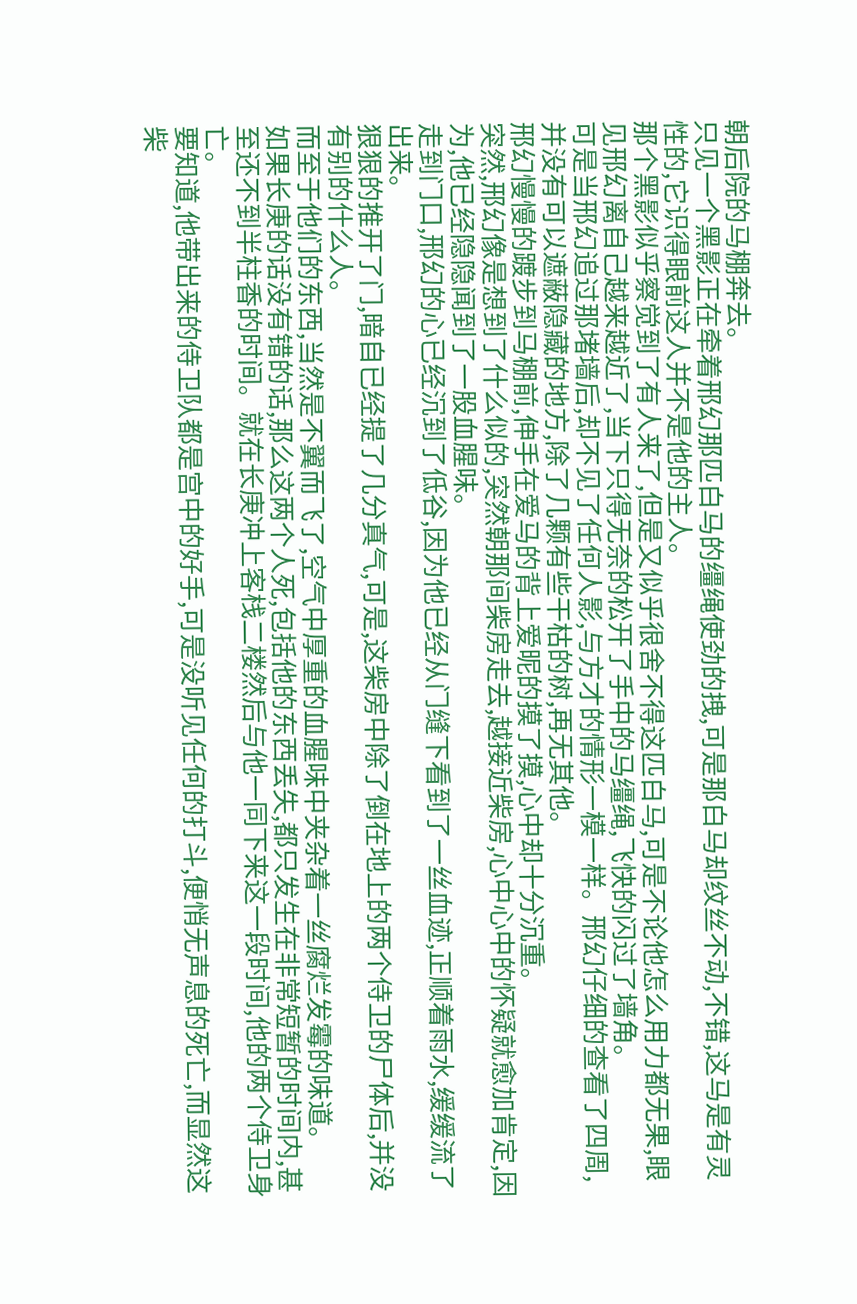朝后院的马棚奔去。
只见一个黑影正在牵着邢幻那匹白马的缰绳使劲的拽,可是那白马却纹丝不动,不错,这马是有灵性的,它识得眼前这人并不是他的主人。
那个黑影似乎察觉到了有人来了,但是又似乎很舍不得这匹白马,可是不论他怎么用力都无果,眼见邢幻离自己越来越近了,当下只得无奈的松开了手中的马缰绳,飞快的闪过了墙角。
可是当邢幻追过那堵墙后,却不见了任何人影,与方才的情形一模一样。邢幻仔细的查看了四周,并没有可以遮蔽隐藏的地方,除了几颗有些干枯的树,再无其他。
邢幻慢慢的踱步到马棚前,伸手在爱马的背上爱昵的摸了摸,心中却十分沉重。
突然,邢幻像是想到了什么似的,突然朝那间柴房走去,越接近柴房,心中心中的怀疑就愈加肯定,因为,他已经隐隐闻到了一股血腥味。
走到门口,邢幻的心已经沉到了低谷,因为他已经从门缝下看到了一丝血迹,正顺着雨水,缓缓流了出来。
狠狠的推开了门,暗自已经提了几分真气,可是,这柴房中除了倒在地上的两个侍卫的尸体后,并没有别的什么人。
而至于他们的东西,当然是不翼而飞了,空气中厚重的血腥味中夹杂着一丝腐烂发霉的味道。
如果长庚的话没有错的话,那么这两个人死,包括他的东西丢失,都只发生在非常短暂的时间内,甚至还不到半柱香的时间。就在长庚冲上客栈二楼然后与他一同下来这一段时间,他的两个侍卫身亡。
要知道,他带出来的侍卫队都是宫中的好手,可是没听见任何的打斗,便悄无声息的死亡,而显然这柴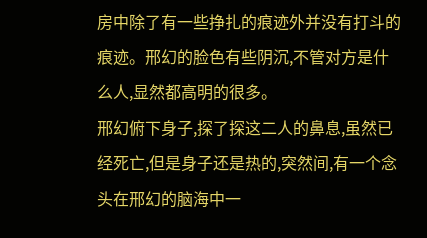房中除了有一些挣扎的痕迹外并没有打斗的痕迹。邢幻的脸色有些阴沉,不管对方是什么人,显然都高明的很多。
邢幻俯下身子,探了探这二人的鼻息,虽然已经死亡,但是身子还是热的,突然间,有一个念头在邢幻的脑海中一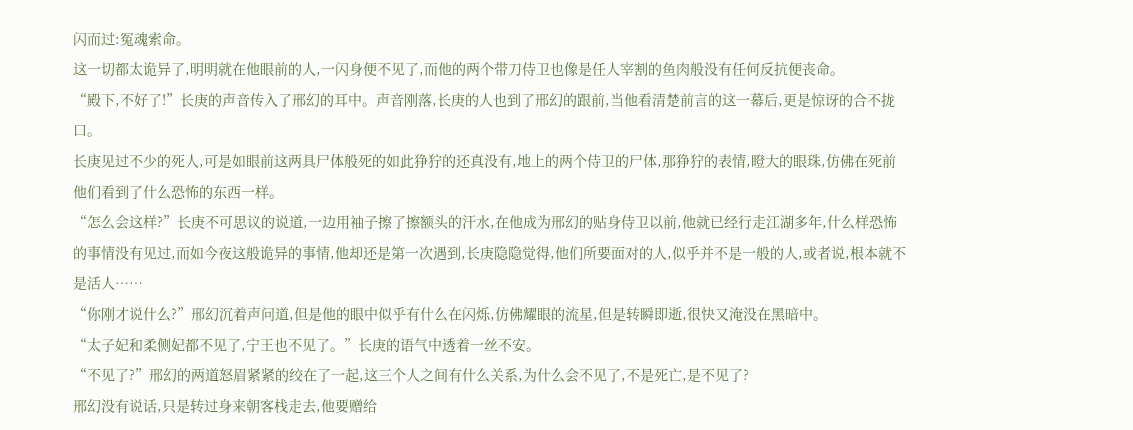闪而过:冤魂索命。
这一切都太诡异了,明明就在他眼前的人,一闪身便不见了,而他的两个带刀侍卫也像是任人宰割的鱼肉般没有任何反抗便丧命。
“殿下,不好了!”长庚的声音传入了邢幻的耳中。声音刚落,长庚的人也到了邢幻的跟前,当他看清楚前言的这一幕后,更是惊讶的合不拢口。
长庚见过不少的死人,可是如眼前这两具尸体般死的如此狰狞的还真没有,地上的两个侍卫的尸体,那狰狞的表情,瞪大的眼珠,仿佛在死前他们看到了什么恐怖的东西一样。
“怎么会这样?”长庚不可思议的说道,一边用袖子擦了擦额头的汗水,在他成为邢幻的贴身侍卫以前,他就已经行走江湖多年,什么样恐怖的事情没有见过,而如今夜这般诡异的事情,他却还是第一次遇到,长庚隐隐觉得,他们所要面对的人,似乎并不是一般的人,或者说,根本就不是活人……
“你刚才说什么?”邢幻沉着声问道,但是他的眼中似乎有什么在闪烁,仿佛耀眼的流星,但是转瞬即逝,很快又淹没在黑暗中。
“太子妃和柔侧妃都不见了,宁王也不见了。”长庚的语气中透着一丝不安。
“不见了?”邢幻的两道怒眉紧紧的绞在了一起,这三个人之间有什么关系,为什么会不见了,不是死亡,是不见了?
邢幻没有说话,只是转过身来朝客栈走去,他要赠给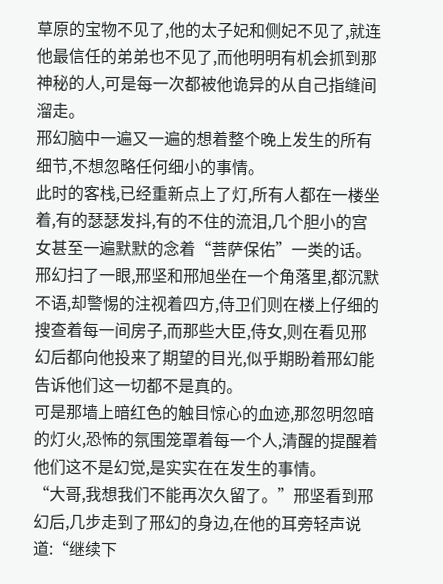草原的宝物不见了,他的太子妃和侧妃不见了,就连他最信任的弟弟也不见了,而他明明有机会抓到那神秘的人,可是每一次都被他诡异的从自己指缝间溜走。
邢幻脑中一遍又一遍的想着整个晚上发生的所有细节,不想忽略任何细小的事情。
此时的客栈,已经重新点上了灯,所有人都在一楼坐着,有的瑟瑟发抖,有的不住的流泪,几个胆小的宫女甚至一遍默默的念着“菩萨保佑”一类的话。
邢幻扫了一眼,邢坚和邢旭坐在一个角落里,都沉默不语,却警惕的注视着四方,侍卫们则在楼上仔细的搜查着每一间房子,而那些大臣,侍女,则在看见邢幻后都向他投来了期望的目光,似乎期盼着邢幻能告诉他们这一切都不是真的。
可是那墙上暗红色的触目惊心的血迹,那忽明忽暗的灯火,恐怖的氛围笼罩着每一个人,清醒的提醒着他们这不是幻觉,是实实在在发生的事情。
“大哥,我想我们不能再次久留了。”邢坚看到邢幻后,几步走到了邢幻的身边,在他的耳旁轻声说道:“继续下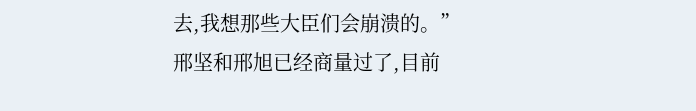去,我想那些大臣们会崩溃的。”
邢坚和邢旭已经商量过了,目前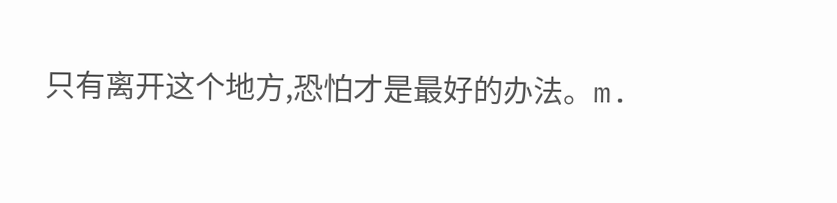只有离开这个地方,恐怕才是最好的办法。m.